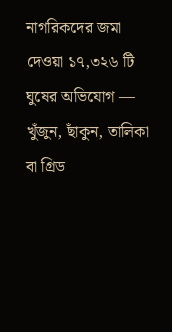নাগরিকদের জমা দেওয়া ১৭,৩২৬ টি ঘুষের অভিযোগ — খুঁজুন, ছাঁকুন, তালিকা বা গ্রিড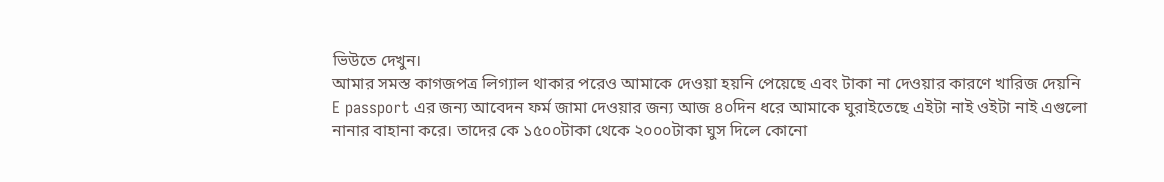ভিউতে দেখুন।
আমার সমস্ত কাগজপত্র লিগ্যাল থাকার পরেও আমাকে দেওয়া হয়নি পেয়েছে এবং টাকা না দেওয়ার কারণে খারিজ দেয়নি
E passport এর জন্য আবেদন ফর্ম জামা দেওয়ার জন্য আজ ৪০দিন ধরে আমাকে ঘুরাইতেছে এইটা নাই ওইটা নাই এগুলো নানার বাহানা করে। তাদের কে ১৫০০টাকা থেকে ২০০০টাকা ঘুস দিলে কোনো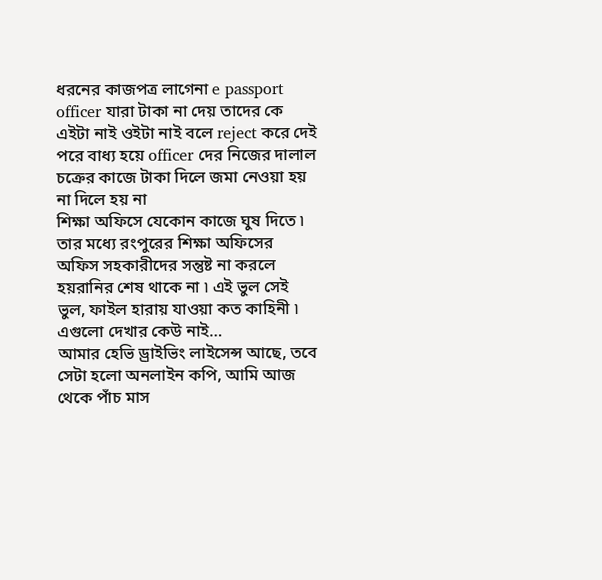ধরনের কাজপত্র লাগেনা e passport officer যারা টাকা না দেয় তাদের কে এইটা নাই ওইটা নাই বলে reject করে দেই পরে বাধ্য হয়ে officer দের নিজের দালাল চক্রের কাজে টাকা দিলে জমা নেওয়া হয় না দিলে হয় না
শিক্ষা অফিসে যেকোন কাজে ঘুষ দিতে ৷ তার মধ্যে রংপুরের শিক্ষা অফিসের অফিস সহকারীদের সন্তুষ্ট না করলে হয়রানির শেষ থাকে না ৷ এই ভুল সেই ভুল, ফাইল হারায় যাওয়া কত কাহিনী ৷ এগুলো দেখার কেউ নাই…
আমার হেভি ড্রাইভিং লাইসেন্স আছে, তবে সেটা হলো অনলাইন কপি, আমি আজ থেকে পাঁচ মাস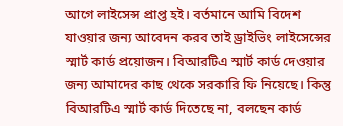আগে লাইসেন্স প্রাপ্ত হই। বর্তমানে আমি বিদেশ যাওয়ার জন্য আবেদন করব তাই ড্রাইভিং লাইসেন্সের স্মার্ট কার্ড প্রয়োজন। বিআরটিএ স্মার্ট কার্ড দেওয়ার জন্য আমাদের কাছ থেকে সরকারি ফি নিয়েছে। কিন্তু বিআরটিএ স্মার্ট কার্ড দিতেছে না, বলছেন কার্ড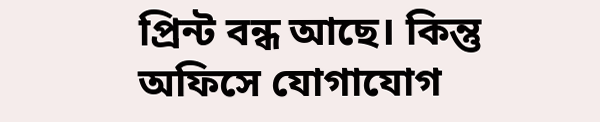প্রিন্ট বন্ধ আছে। কিন্তু অফিসে যোগাযোগ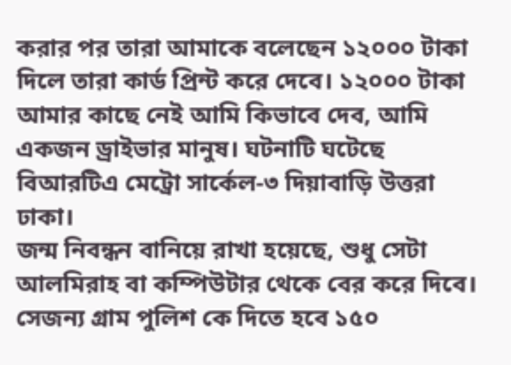করার পর তারা আমাকে বলেছেন ১২০০০ টাকা দিলে তারা কার্ড প্রিন্ট করে দেবে। ১২০০০ টাকা আমার কাছে নেই আমি কিভাবে দেব, আমি একজন ড্রাইভার মানুষ। ঘটনাটি ঘটেছে বিআরটিএ মেট্রো সার্কেল-৩ দিয়াবাড়ি উত্তরা ঢাকা।
জন্ম নিবন্ধন বানিয়ে রাখা হয়েছে, শুধু সেটা আলমিরাহ বা কম্পিউটার থেকে বের করে দিবে। সেজন্য গ্রাম পুলিশ কে দিতে হবে ১৫০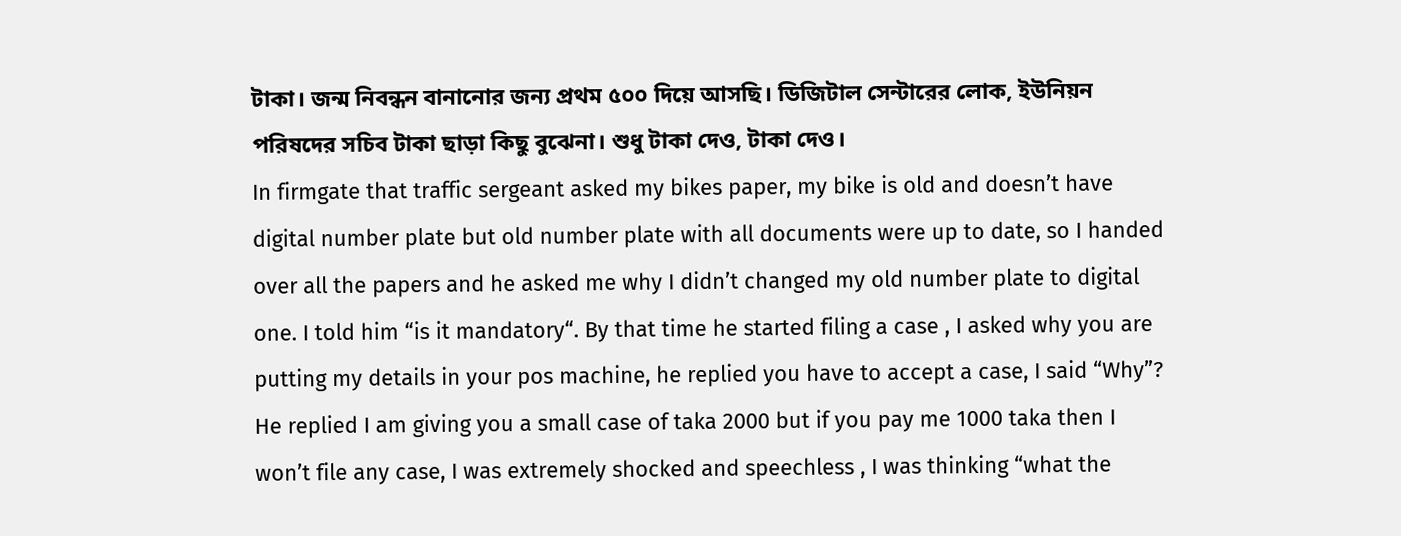টাকা। জন্ম নিবন্ধন বানানোর জন্য প্রথম ৫০০ দিয়ে আসছি। ডিজিটাল সেন্টারের লোক, ইউনিয়ন পরিষদের সচিব টাকা ছাড়া কিছু বুঝেনা। শুধু টাকা দেও, টাকা দেও।
In firmgate that traffic sergeant asked my bikes paper, my bike is old and doesn’t have digital number plate but old number plate with all documents were up to date, so I handed over all the papers and he asked me why I didn’t changed my old number plate to digital one. I told him “is it mandatory“. By that time he started filing a case , I asked why you are putting my details in your pos machine, he replied you have to accept a case, I said “Why”? He replied I am giving you a small case of taka 2000 but if you pay me 1000 taka then I won’t file any case, I was extremely shocked and speechless , I was thinking “what the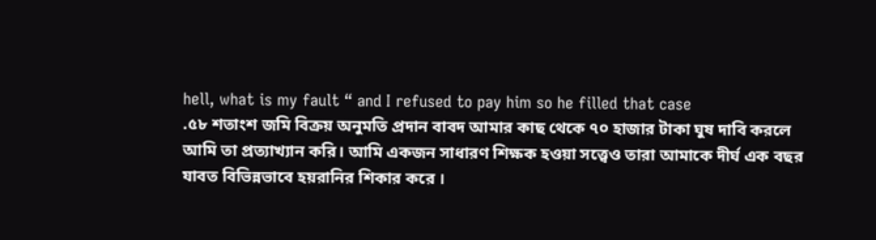hell, what is my fault “ and I refused to pay him so he filled that case
.৫৮ শতাংশ জমি বিক্রয় অনুমতি প্রদান বাবদ আমার কাছ থেকে ৭০ হাজার টাকা ঘুষ দাবি করলে আমি তা প্রত্যাখ্যান করি। আমি একজন সাধারণ শিক্ষক হওয়া সত্ত্বেও তারা আমাকে দীর্ঘ এক বছর যাবত বিভিন্নভাবে হয়রানির শিকার করে ।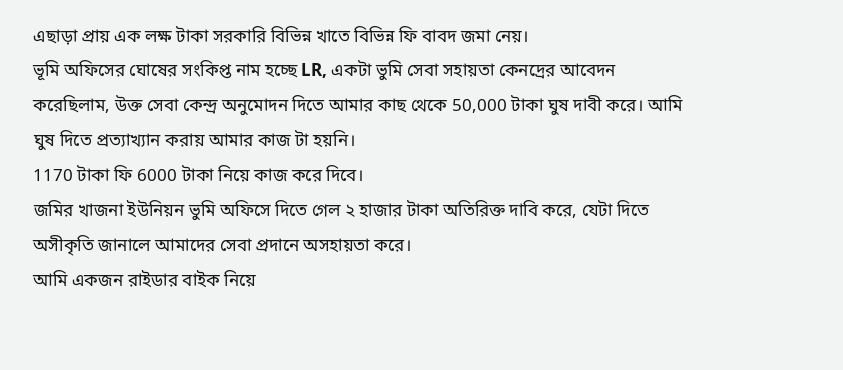এছাড়া প্রায় এক লক্ষ টাকা সরকারি বিভিন্ন খাতে বিভিন্ন ফি বাবদ জমা নেয়।
ভূমি অফিসের ঘোষের সংকিপ্ত নাম হচ্ছে LR, একটা ভুমি সেবা সহায়তা কেনদ্রের আবেদন করেছিলাম, উক্ত সেবা কেন্দ্র অনুমোদন দিতে আমার কাছ থেকে 50,000 টাকা ঘুষ দাবী করে। আমি ঘুষ দিতে প্রত্যাখ্যান করায় আমার কাজ টা হয়নি।
1170 টাকা ফি 6000 টাকা নিয়ে কাজ করে দিবে।
জমির খাজনা ইউনিয়ন ভুমি অফিসে দিতে গেল ২ হাজার টাকা অতিরিক্ত দাবি করে, যেটা দিতে অসীকৃতি জানালে আমাদের সেবা প্রদানে অসহায়তা করে।
আমি একজন রাইডার বাইক নিয়ে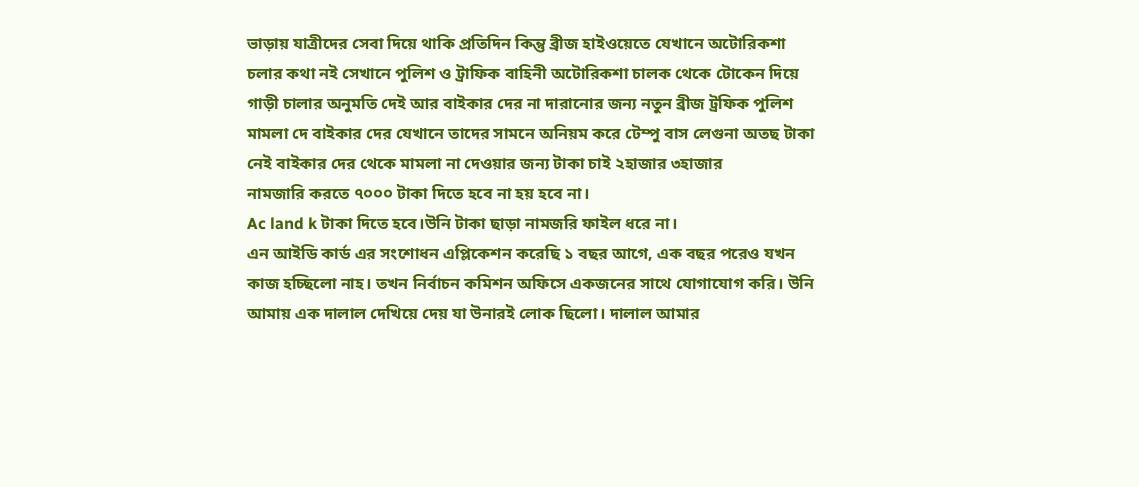ভাড়ায় যাত্রীদের সেবা দিয়ে থাকি প্রতিদিন কিন্তু ব্রীজ হাইওয়েতে যেখানে অটোরিকশা চলার কথা নই সেখানে পুলিশ ও ট্রাফিক বাহিনী অটোরিকশা চালক থেকে টোকেন দিয়ে গাড়ী চালার অনুমতি দেই আর বাইকার দের না দারানোর জন্য নতুন ব্রীজ ট্রফিক পুলিশ মামলা দে বাইকার দের যেখানে তাদের সামনে অনিয়ম করে টেম্পু বাস লেগুনা অতছ টাকা নেই বাইকার দের থেকে মামলা না দেওয়ার জন্য টাকা চাই ২হাজার ৩হাজার
নামজারি করতে ৭০০০ টাকা দিতে হবে না হয় হবে না।
Ac land k টাকা দিতে হবে।উনি টাকা ছাড়া নামজরি ফাইল ধরে না।
এন আইডি কার্ড এর সংশোধন এপ্লিকেশন করেছি ১ বছর আগে, এক বছর পরেও যখন কাজ হচ্ছিলো নাহ। তখন নির্বাচন কমিশন অফিসে একজনের সাথে যোগাযোগ করি। উনি আমায় এক দালাল দেখিয়ে দেয় যা উনারই লোক ছিলো। দালাল আমার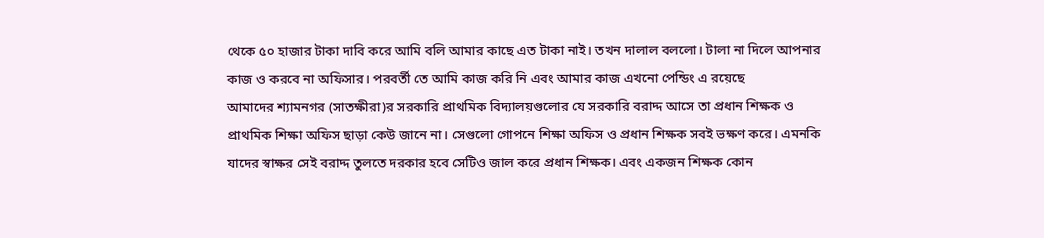থেকে ৫০ হাজার টাকা দাবি করে আমি বলি আমার কাছে এত টাকা নাই। তখন দালাল বললো। টালা না দিলে আপনার কাজ ও করবে না অফিসার। পরবর্তী তে আমি কাজ করি নি এবং আমার কাজ এখনো পেন্ডিং এ রয়েছে
আমাদের শ্যামনগর (সাতক্ষীরা)র সরকারি প্রাথমিক বিদ্যালয়গুলোর যে সরকারি বরাদ্দ আসে তা প্রধান শিক্ষক ও প্রাথমিক শিক্ষা অফিস ছাড়া কেউ জানে না। সেগুলো গোপনে শিক্ষা অফিস ও প্রধান শিক্ষক সবই ভক্ষণ করে। এমনকি যাদের স্বাক্ষর সেই বরাদ্দ তুলতে দরকার হবে সেটিও জাল করে প্রধান শিক্ষক। এবং একজন শিক্ষক কোন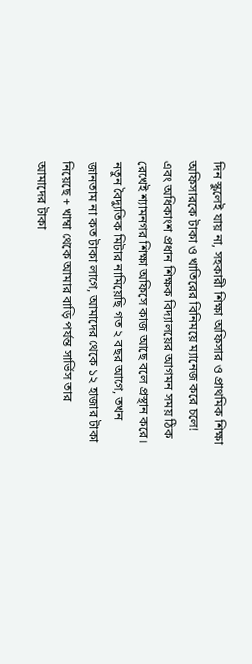দিন স্কুলেই যায় না, সহকারী শিক্ষা অফিসার ও প্রাথমিক শিক্ষা অফিসারকে টাকা ও খাতিরের বিনিময়ে ম্যানেজ করে চলে! এবং অধিকাংশ প্রধান শিক্ষক বিদ্যালয়ের আগমন সময় ঠিক রেখেই শ্যামনগর শিক্ষা অফিসে কাজ আছে বলে প্রস্থান করে।
নতুন বৈদ্যুতিক মিটার নামিয়েছি গত ২ বছর আগে, তখন জানতাম না কত টাকা লাগে, আমাদের থেকে ১২ হাজার টাকা নিয়েছে + খাম্বা থেকে আমার বাড়ি পর্যন্ত সার্ভিস তার আমাদের টাকা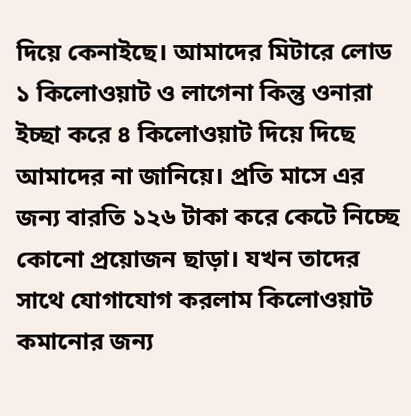দিয়ে কেনাইছে। আমাদের মিটারে লোড ১ কিলোওয়াট ও লাগেনা কিন্তু ওনারা ইচ্ছা করে ৪ কিলোওয়াট দিয়ে দিছে আমাদের না জানিয়ে। প্রতি মাসে এর জন্য বারতি ১২৬ টাকা করে কেটে নিচ্ছে কোনো প্রয়োজন ছাড়া। যখন তাদের সাথে যোগাযোগ করলাম কিলোওয়াট কমানোর জন্য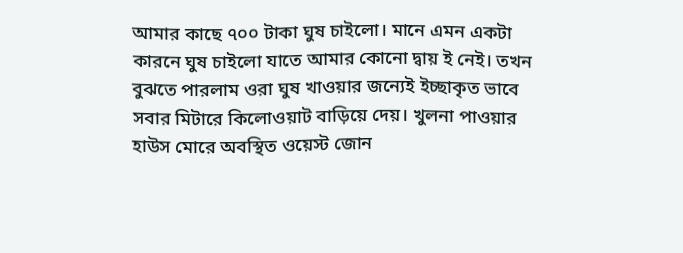আমার কাছে ৭০০ টাকা ঘুষ চাইলো। মানে এমন একটা কারনে ঘুষ চাইলো যাতে আমার কোনো দ্বায় ই নেই। তখন বুঝতে পারলাম ওরা ঘুষ খাওয়ার জন্যেই ইচ্ছাকৃত ভাবে সবার মিটারে কিলোওয়াট বাড়িয়ে দেয়। খুলনা পাওয়ার হাউস মোরে অবস্থিত ওয়েস্ট জোন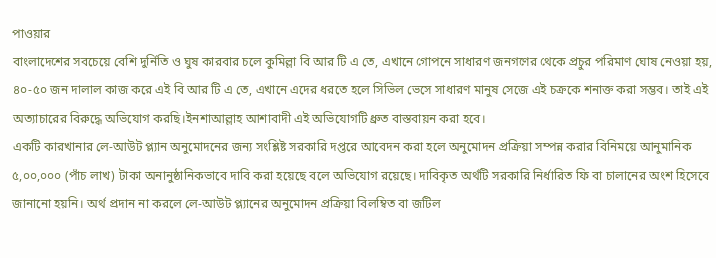পাওয়ার
বাংলাদেশের সবচেয়ে বেশি দুর্নিতি ও ঘুষ কারবার চলে কুমিল্লা বি আর টি এ তে, এখানে গোপনে সাধারণ জনগণের থেকে প্রচুর পরিমাণ ঘোষ নেওয়া হয়, ৪০-৫০ জন দালাল কাজ করে এই বি আর টি এ তে, এখানে এদের ধরতে হলে সিভিল ভেসে সাধারণ মানুষ সেজে এই চক্রকে শনাক্ত করা সম্ভব। তাই এই অত্যাচারের বিরুদ্ধে অভিযোগ করছি।ইনশাআল্লাহ আশাবাদী এই অভিযোগটি ধ্রুত বাস্তবায়ন করা হবে।
একটি কারখানার লে-আউট প্ল্যান অনুমোদনের জন্য সংশ্লিষ্ট সরকারি দপ্তরে আবেদন করা হলে অনুমোদন প্রক্রিয়া সম্পন্ন করার বিনিময়ে আনুমানিক ৫,০০,০০০ (পাঁচ লাখ) টাকা অনানুষ্ঠানিকভাবে দাবি করা হয়েছে বলে অভিযোগ রয়েছে। দাবিকৃত অর্থটি সরকারি নির্ধারিত ফি বা চালানের অংশ হিসেবে জানানো হয়নি। অর্থ প্রদান না করলে লে-আউট প্ল্যানের অনুমোদন প্রক্রিয়া বিলম্বিত বা জটিল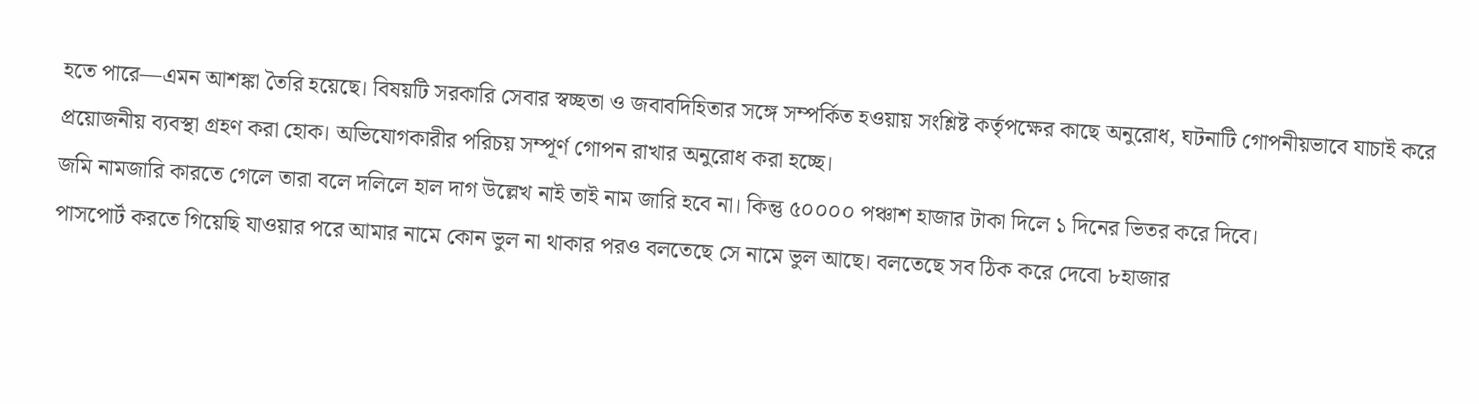হতে পারে—এমন আশঙ্কা তৈরি হয়েছে। বিষয়টি সরকারি সেবার স্বচ্ছতা ও জবাবদিহিতার সঙ্গে সম্পর্কিত হওয়ায় সংশ্লিষ্ট কর্তৃপক্ষের কাছে অনুরোধ, ঘটনাটি গোপনীয়ভাবে যাচাই করে প্রয়োজনীয় ব্যবস্থা গ্রহণ করা হোক। অভিযোগকারীর পরিচয় সম্পূর্ণ গোপন রাখার অনুরোধ করা হচ্ছে।
জমি নামজারি কারতে গেলে তারা বলে দলিলে হাল দাগ উল্লেখ নাই তাই নাম জারি হবে না। কিন্তু ৫০০০০ পঞ্চাশ হাজার টাকা দিলে ১ দিনের ভিতর করে দিবে।
পাসপোর্ট করতে গিয়েছি যাওয়ার পরে আমার নামে কোন ভুল না থাকার পরও বলতেছে সে নামে ভুল আছে। বলতেছে সব ঠিক করে দেবো ৮হাজার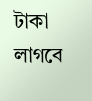টাকা লাগবে